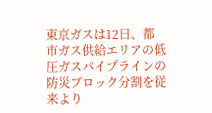東京ガスは12日、都市ガス供給エリアの低圧ガスパイプラインの防災ブロック分割を従来より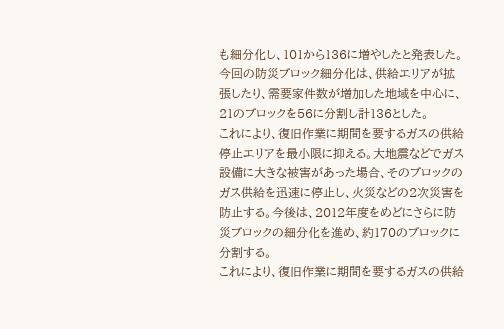も細分化し、101から136に増やしたと発表した。今回の防災ブロック細分化は、供給エリアが拡張したり、需要家件数が増加した地域を中心に、21のブロックを56に分割し計136とした。
これにより、復旧作業に期間を要するガスの供給停止エリアを最小限に抑える。大地震などでガス設備に大きな被害があった場合、そのブロックのガス供給を迅速に停止し、火災などの2次災害を防止する。今後は、2012年度をめどにさらに防災ブロックの細分化を進め、約170のブロックに分割する。
これにより、復旧作業に期間を要するガスの供給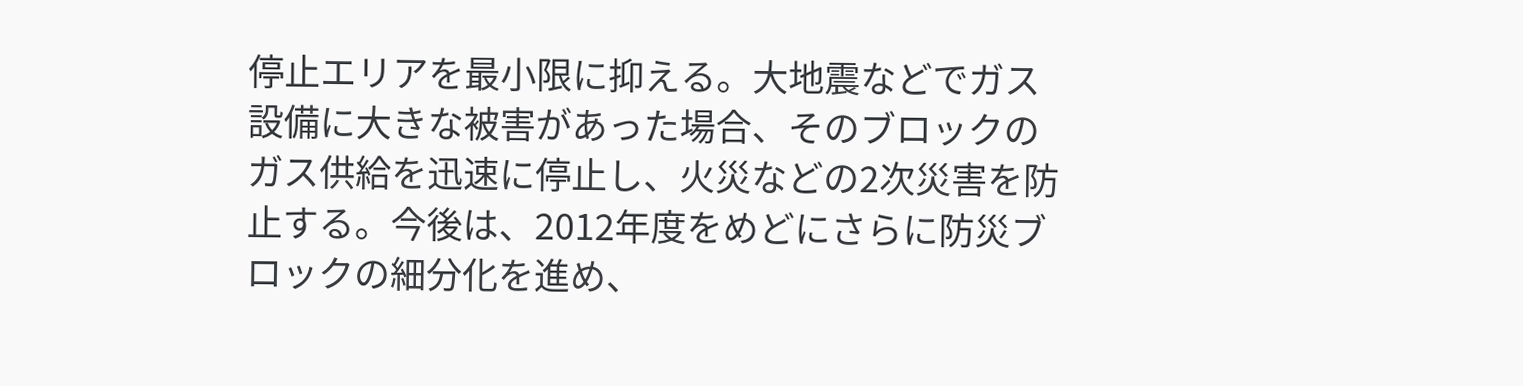停止エリアを最小限に抑える。大地震などでガス設備に大きな被害があった場合、そのブロックのガス供給を迅速に停止し、火災などの2次災害を防止する。今後は、2012年度をめどにさらに防災ブロックの細分化を進め、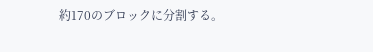約170のブロックに分割する。